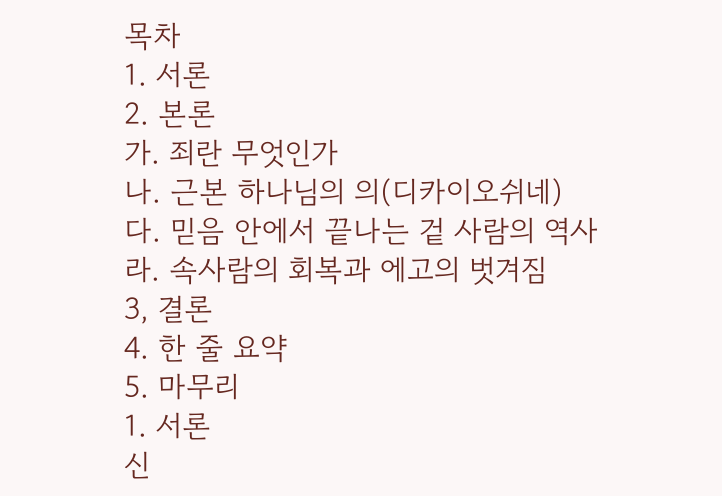목차
1. 서론
2. 본론
가. 죄란 무엇인가
나. 근본 하나님의 의(디카이오쉬네)
다. 믿음 안에서 끝나는 겉 사람의 역사
라. 속사람의 회복과 에고의 벗겨짐
3, 결론
4. 한 줄 요약
5. 마무리
1. 서론
신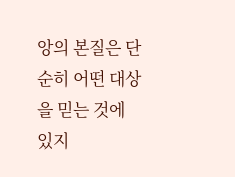앙의 본질은 단순히 어떤 대상을 믿는 것에 있지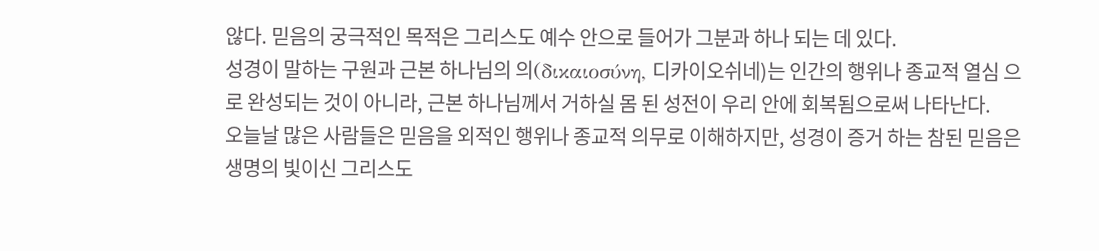않다. 믿음의 궁극적인 목적은 그리스도 예수 안으로 들어가 그분과 하나 되는 데 있다.
성경이 말하는 구원과 근본 하나님의 의(δικαιοσύνη, 디카이오쉬네)는 인간의 행위나 종교적 열심 으로 완성되는 것이 아니라, 근본 하나님께서 거하실 몸 된 성전이 우리 안에 회복됨으로써 나타난다.
오늘날 많은 사람들은 믿음을 외적인 행위나 종교적 의무로 이해하지만, 성경이 증거 하는 참된 믿음은 생명의 빛이신 그리스도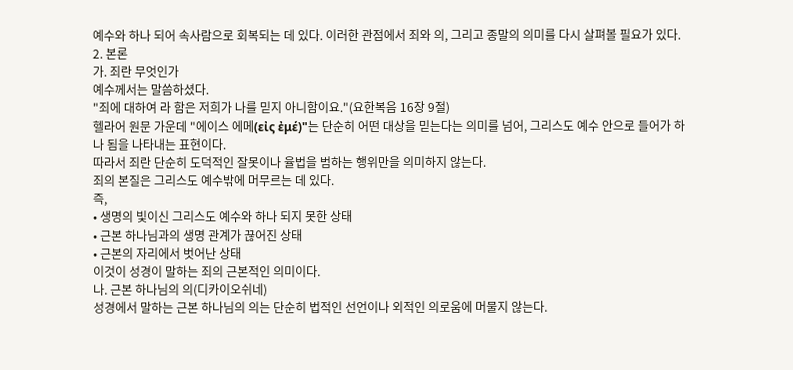예수와 하나 되어 속사람으로 회복되는 데 있다. 이러한 관점에서 죄와 의, 그리고 종말의 의미를 다시 살펴볼 필요가 있다.
2. 본론
가. 죄란 무엇인가
예수께서는 말씀하셨다.
"죄에 대하여 라 함은 저희가 나를 믿지 아니함이요."(요한복음 16장 9절)
헬라어 원문 가운데 "에이스 에메(εἰς ἐμέ)"는 단순히 어떤 대상을 믿는다는 의미를 넘어, 그리스도 예수 안으로 들어가 하나 됨을 나타내는 표현이다.
따라서 죄란 단순히 도덕적인 잘못이나 율법을 범하는 행위만을 의미하지 않는다.
죄의 본질은 그리스도 예수밖에 머무르는 데 있다.
즉,
• 생명의 빛이신 그리스도 예수와 하나 되지 못한 상태
• 근본 하나님과의 생명 관계가 끊어진 상태
• 근본의 자리에서 벗어난 상태
이것이 성경이 말하는 죄의 근본적인 의미이다.
나. 근본 하나님의 의(디카이오쉬네)
성경에서 말하는 근본 하나님의 의는 단순히 법적인 선언이나 외적인 의로움에 머물지 않는다.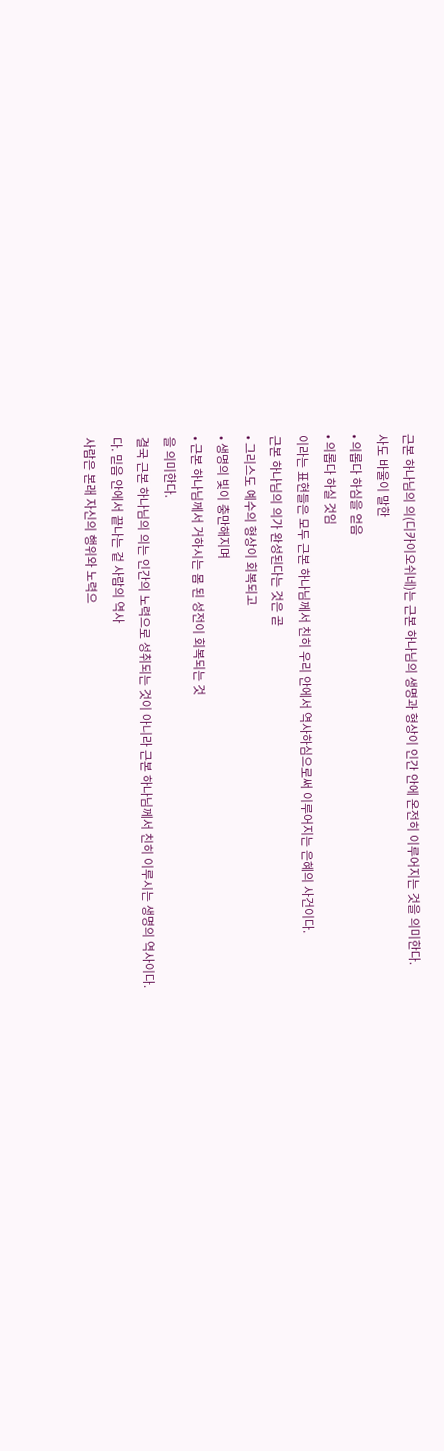근본 하나님의 의(디카이오쉬네)는 근본 하나님의 생명과 형상이 인간 안에 온전히 이루어지는 것을 의미한다.
사도 바울이 말한
• 의롭다 하심을 얻음
• 의롭다 하실 것임
이라는 표현들은 모두 근본 하나님께서 친히 우리 안에서 역사하심으로써 이루어지는 은혜의 사건이다.
근본 하나님의 의가 완성된다는 것은 곧
• 그리스도 예수의 형상이 회복되고
• 생명의 빛이 충만해지며
• 근본 하나님께서 거하시는 몸 된 성전이 회복되는 것
을 의미한다.
결국 근본 하나님의 의는 인간의 노력으로 성취되는 것이 아니라 근본 하나님께서 친히 이루시는 생명의 역사이다.
다. 믿음 안에서 끝나는 겉 사람의 역사
사람은 본래 자신의 행위와 노력으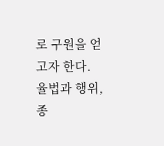로 구원을 얻고자 한다.
율법과 행위, 종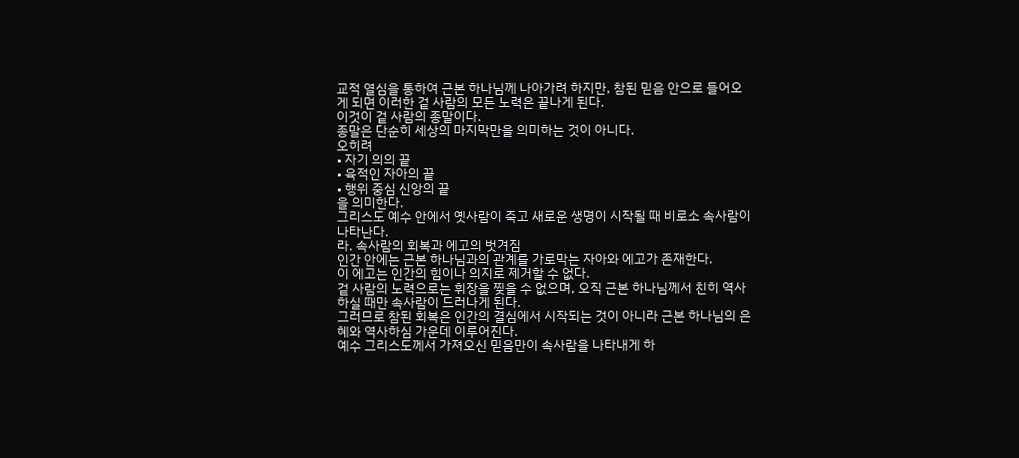교적 열심을 통하여 근본 하나님께 나아가려 하지만, 참된 믿음 안으로 들어오게 되면 이러한 겉 사람의 모든 노력은 끝나게 된다.
이것이 겉 사람의 종말이다.
종말은 단순히 세상의 마지막만을 의미하는 것이 아니다.
오히려
• 자기 의의 끝
• 육적인 자아의 끝
• 행위 중심 신앙의 끝
을 의미한다.
그리스도 예수 안에서 옛사람이 죽고 새로운 생명이 시작될 때 비로소 속사람이 나타난다.
라. 속사람의 회복과 에고의 벗겨짐
인간 안에는 근본 하나님과의 관계를 가로막는 자아와 에고가 존재한다.
이 에고는 인간의 힘이나 의지로 제거할 수 없다.
겉 사람의 노력으로는 휘장을 찢을 수 없으며, 오직 근본 하나님께서 친히 역사하실 때만 속사람이 드러나게 된다.
그러므로 참된 회복은 인간의 결심에서 시작되는 것이 아니라 근본 하나님의 은혜와 역사하심 가운데 이루어진다.
예수 그리스도께서 가져오신 믿음만이 속사람을 나타내게 하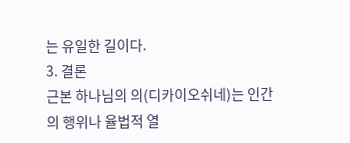는 유일한 길이다.
3. 결론
근본 하나님의 의(디카이오쉬네)는 인간의 행위나 율법적 열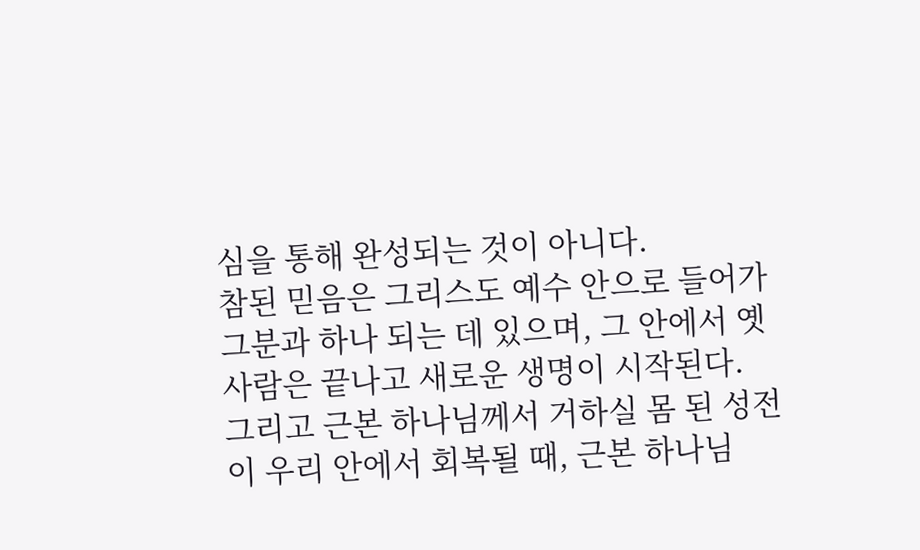심을 통해 완성되는 것이 아니다.
참된 믿음은 그리스도 예수 안으로 들어가 그분과 하나 되는 데 있으며, 그 안에서 옛사람은 끝나고 새로운 생명이 시작된다.
그리고 근본 하나님께서 거하실 몸 된 성전이 우리 안에서 회복될 때, 근본 하나님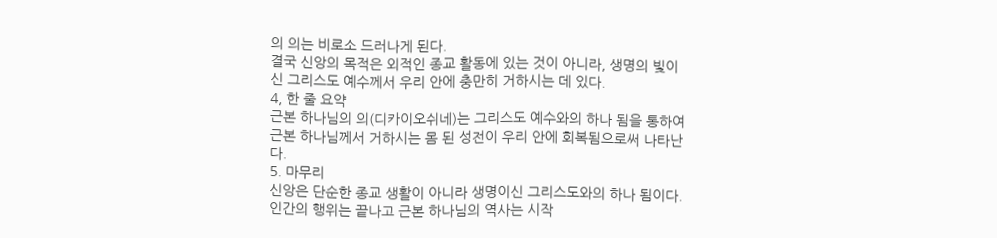의 의는 비로소 드러나게 된다.
결국 신앙의 목적은 외적인 종교 활동에 있는 것이 아니라, 생명의 빛이신 그리스도 예수께서 우리 안에 충만히 거하시는 데 있다.
4, 한 줄 요약
근본 하나님의 의(디카이오쉬네)는 그리스도 예수와의 하나 됨을 통하여 근본 하나님께서 거하시는 몸 된 성전이 우리 안에 회복됨으로써 나타난다.
5. 마무리
신앙은 단순한 종교 생활이 아니라 생명이신 그리스도와의 하나 됨이다.
인간의 행위는 끝나고 근본 하나님의 역사는 시작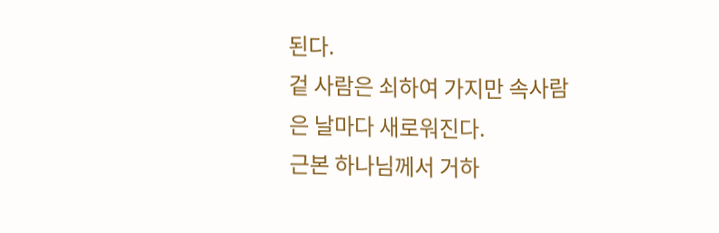된다.
겉 사람은 쇠하여 가지만 속사람은 날마다 새로워진다.
근본 하나님께서 거하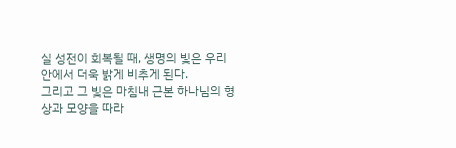실 성전이 회복될 때, 생명의 빛은 우리 안에서 더욱 밝게 비추게 된다.
그리고 그 빛은 마침내 근본 하나님의 형상과 모양을 따라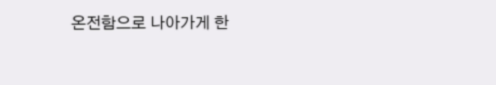온전함으로 나아가게 한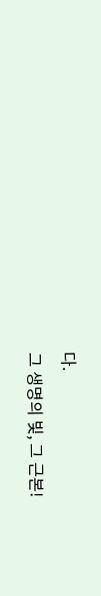다.
그 생명의 빛, 그 근본!